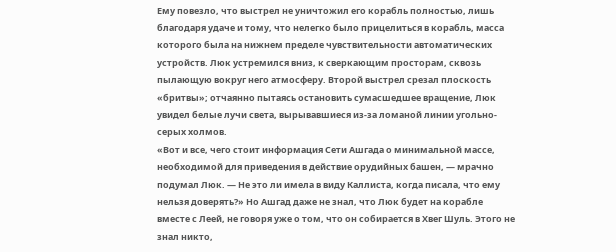Ему повезло, что выстрел не уничтожил его корабль полностью, лишь благодаря удаче и тому, что нелегко было прицелиться в корабль, масса которого была на нижнем пределе чувствительности автоматических устройств. Люк устремился вниз, к сверкающим просторам, сквозь пылающую вокруг него атмосферу. Второй выстрел срезал плоскость «бритвы»; отчаянно пытаясь остановить сумасшедшее вращение, Люк увидел белые лучи света, вырывавшиеся из-за ломаной линии угольно-серых холмов.
«Вот и все, чего стоит информация Сети Ашгада о минимальной массе, необходимой для приведения в действие орудийных башен, — мрачно подумал Люк. — Не это ли имела в виду Каллиста, когда писала, что ему нельзя доверять?» Но Ашгад даже не знал, что Люк будет на корабле вместе с Леей, не говоря уже о том, что он собирается в Хвег Шуль. Этого не знал никто,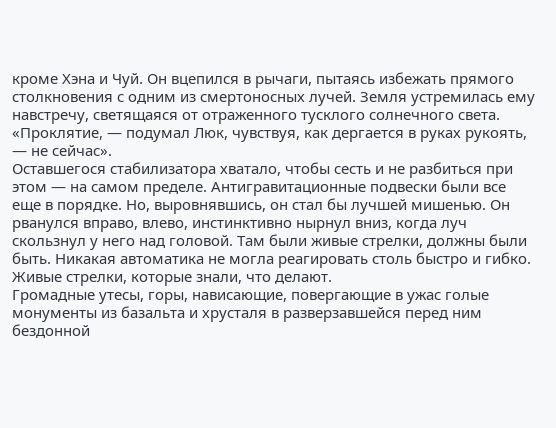кроме Хэна и Чуй. Он вцепился в рычаги, пытаясь избежать прямого столкновения с одним из смертоносных лучей. Земля устремилась ему навстречу, светящаяся от отраженного тусклого солнечного света.
«Проклятие, — подумал Люк, чувствуя, как дергается в руках рукоять, — не сейчас».
Оставшегося стабилизатора хватало, чтобы сесть и не разбиться при этом — на самом пределе. Антигравитационные подвески были все еще в порядке. Но, выровнявшись, он стал бы лучшей мишенью. Он рванулся вправо, влево, инстинктивно нырнул вниз, когда луч скользнул у него над головой. Там были живые стрелки, должны были быть. Никакая автоматика не могла реагировать столь быстро и гибко. Живые стрелки, которые знали, что делают.
Громадные утесы, горы, нависающие, повергающие в ужас голые монументы из базальта и хрусталя в разверзавшейся перед ним бездонной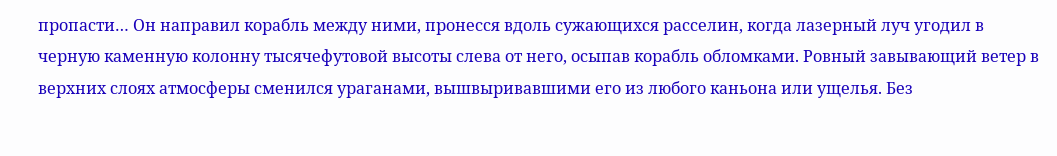пропасти… Он направил корабль между ними, пронесся вдоль сужающихся расселин, когда лазерный луч угодил в черную каменную колонну тысячефутовой высоты слева от него, осыпав корабль обломками. Ровный завывающий ветер в верхних слоях атмосферы сменился ураганами, вышвыривавшими его из любого каньона или ущелья. Без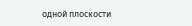одной плоскости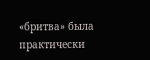«бритва» была практически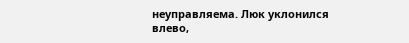неуправляема. Люк уклонился влево,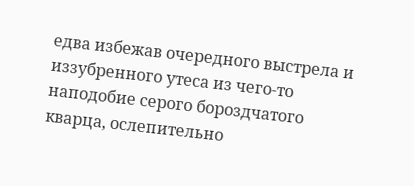едва избежав очередного выстрела и иззубренного утеса из чего-то наподобие серого бороздчатого кварца, ослепительно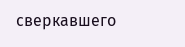сверкавшего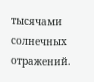тысячами солнечных отражений.